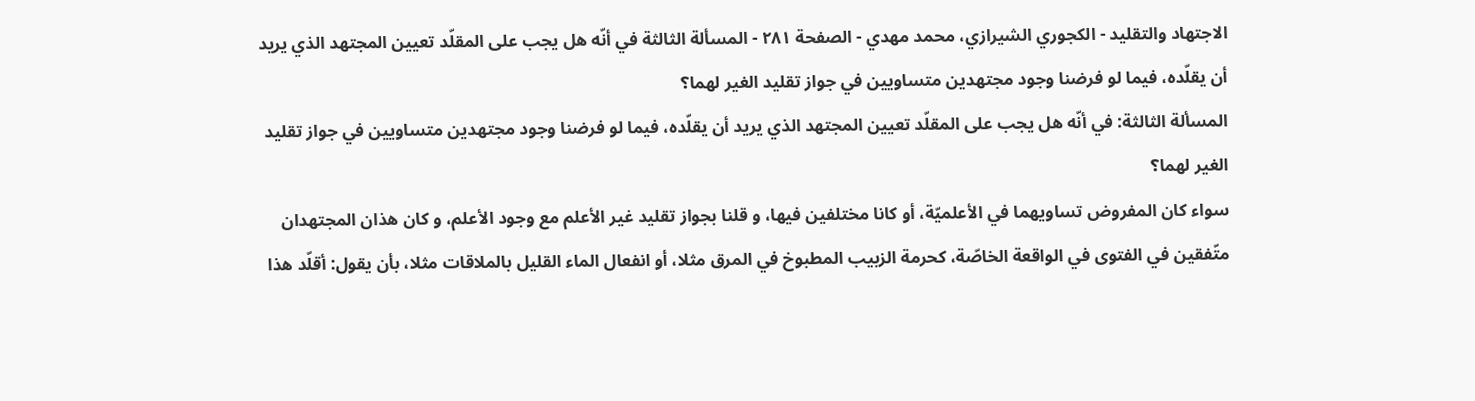الاجتهاد والتقليد - الكجوري الشيرازي، محمد مهدي - الصفحة ٢٨١ - المسألة الثالثة في أنّه هل يجب على المقلّد تعيين المجتهد الذي يريد أن يقلّده، فيما لو فرضنا وجود مجتهدين متساويين في جواز تقليد الغير لهما؟
المسألة الثالثة: في أنّه هل يجب على المقلّد تعيين المجتهد الذي يريد أن يقلّده، فيما لو فرضنا وجود مجتهدين متساويين في جواز تقليد الغير لهما؟
سواء كان المفروض تساويهما في الأعلميّة، أو كانا مختلفين فيها، و قلنا بجواز تقليد غير الأعلم مع وجود الأعلم، و كان هذان المجتهدان متّفقين في الفتوى في الواقعة الخاصّة، كحرمة الزبيب المطبوخ في المرق مثلا، أو انفعال الماء القليل بالملاقات مثلا، بأن يقول: أقلّد هذا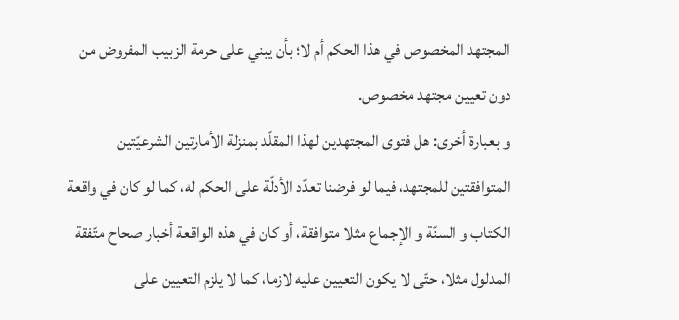المجتهد المخصوص في هذا الحكم أم لا؛ بأن يبني على حرمة الزبيب المفروض من دون تعيين مجتهد مخصوص.
و بعبارة أخرى: هل فتوى المجتهدين لهذا المقلّد بمنزلة الأمارتين الشرعيّتين المتوافقتين للمجتهد، فيما لو فرضنا تعدّد الأدلّة على الحكم له، كما لو كان في واقعة الكتاب و السنّة و الإجماع مثلا متوافقة، أو كان في هذه الواقعة أخبار صحاح متّفقة المدلول مثلا، حتّى لا يكون التعيين عليه لازما، كما لا يلزم التعيين على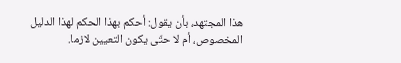هذا المجتهد، بأن يقول: أحكم بهذا الحكم لهذا الدليل المخصوص، أم لا حتّى يكون التعيين لازما.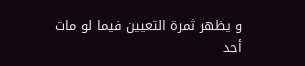و يظهر ثمرة التعيين فيما لو مات أحد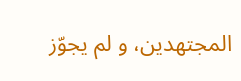المجتهدين، و لم يجوّز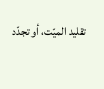تقليد الميّت، أو تجدّد